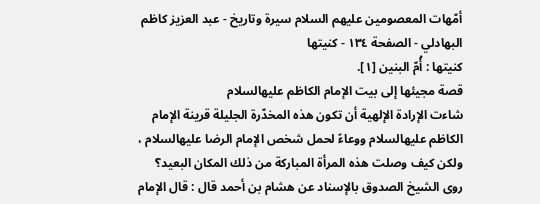أمّهات المعصومين عليهم السلام سيرة وتاريخ - عبد العزيز كاظم البهادلي - الصفحة ١٣٤ - كنيتها
كنيتها : أُمّ البنين [١].
قصة مجيئها إلى بيت الإمام الكاظم عليهالسلام
شاءت الإرادة الإلهية أن تكون هذه المخدّرة الجليلة قرينة الإمام الكاظم عليهالسلام ووعاءً لحمل شخص الإمام الرضا عليهالسلام ، ولكن كيف وصلت هذه المرأة المباركة من ذلك المكان البعيد؟
روى الشيخ الصدوق بالإسناد عن هشام بن أحمد قال : قال الإمام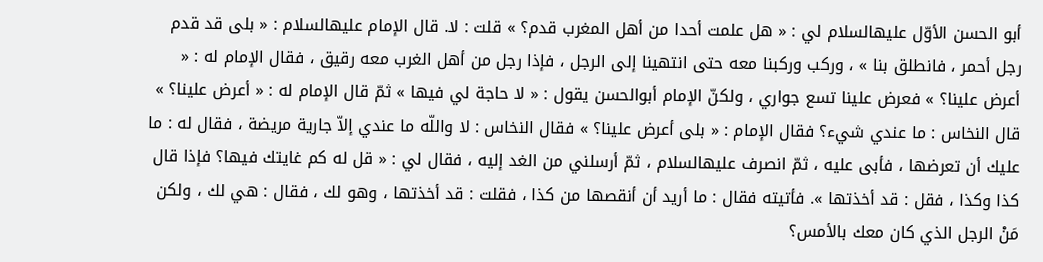أبو الحسن الأوّل عليهالسلام لي : « هل علمت أحدا من أهل المغرب قدم؟ » قلت : لا. قال الإمام عليهالسلام : « بلى قد قدم رجل أحمر ، فانطلق بنا » ، وركب وركبنا معه حتى انتهينا إلى الرجل ، فإذا رجل من أهل الغرب معه رقيق ، فقال الإمام له : « أعرض علينا؟ » فعرض علينا تسع جواري ، ولكنّ الإمام أبوالحسن يقول : « لا حاجة لي فيها » ثمّ قال الإمام له : « أعرض علينا؟ » قال النخاس : ما عندي شيء؟ فقال الإمام : « بلى أعرض علينا؟ » فقال النخاس : لا واللّه ما عندي إلاّ جارية مريضة ، فقال له : ما عليك أن تعرضها ، فأبى عليه ، ثمّ انصرف عليهالسلام ، ثمّ أرسلني من الغد إليه ، فقال لي : « قل له كم غايتك فيها؟ فإذا قال كذا وكذا ، فقل : قد أخذتها ». فأتيته فقال : ما أريد أن أنقصها من كذا ، فقلت : قد أخذتها ، وهو لك ، فقال : هي لك ، ولكن مَنْ الرجل الذي كان معك بالأمس؟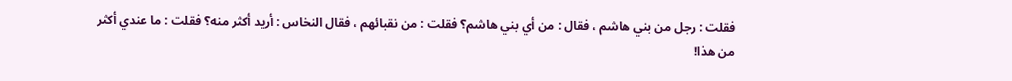فقلت : رجل من بني هاشم ، فقال : من أي بني هاشم؟ فقلت : من نقبائهم ، فقال النخاس : أريد أكثر منه؟ فقلت : ما عندي أكثر من هذا!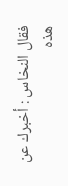فقال النخاس : أخبرك عن هذه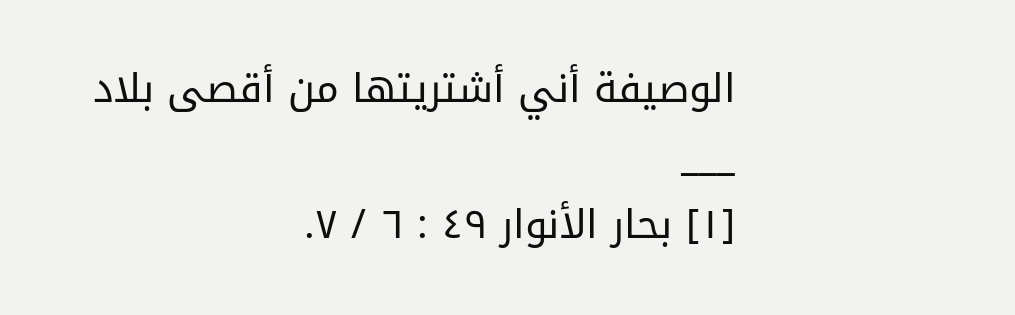الوصيفة أني أشتريتها من أقصى بلاد
___
[١] بحار الأنوار ٤٩ : ٦ / ٧.